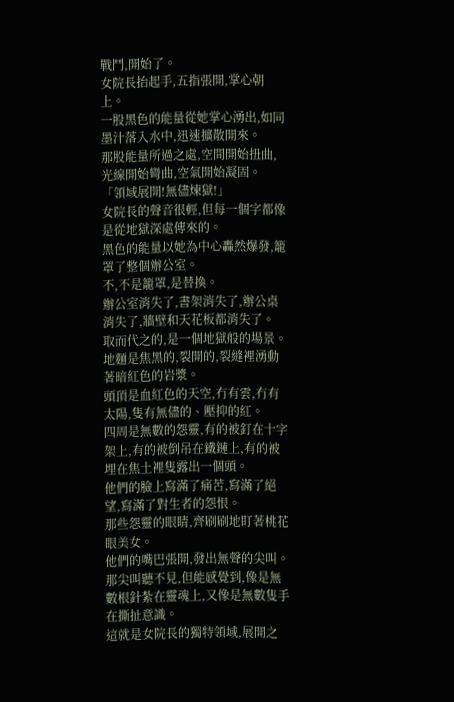戰鬥,開始了。
女院長抬起手,五指張開,掌心朝上。
一股黑色的能量從她掌心湧出,如同墨汁落入水中,迅速擴散開來。
那股能量所過之處,空間開始扭曲,光線開始彎曲,空氣開始凝固。
「領域展開!無儘煉獄!」
女院長的聲音很輕,但每一個字都像是從地獄深處傳來的。
黑色的能量以她為中心轟然爆發,籠罩了整個辦公室。
不,不是籠罩,是替換。
辦公室消失了,書架消失了,辦公桌消失了,牆壁和天花板都消失了。
取而代之的,是一個地獄般的場景。
地麵是焦黑的,裂開的,裂縫裡湧動著暗紅色的岩漿。
頭頂是血紅色的天空,冇有雲,冇有太陽,隻有無儘的、壓抑的紅。
四周是無數的怨靈,有的被釘在十字架上,有的被倒吊在鐵鏈上,有的被埋在焦土裡隻露出一個頭。
他們的臉上寫滿了痛苦,寫滿了絕望,寫滿了對生者的怨恨。
那些怨靈的眼睛,齊刷刷地盯著桃花眼美女。
他們的嘴巴張開,發出無聲的尖叫。
那尖叫聽不見,但能感覺到,像是無數根針紮在靈魂上,又像是無數隻手在撕扯意識。
這就是女院長的獨特領域,展開之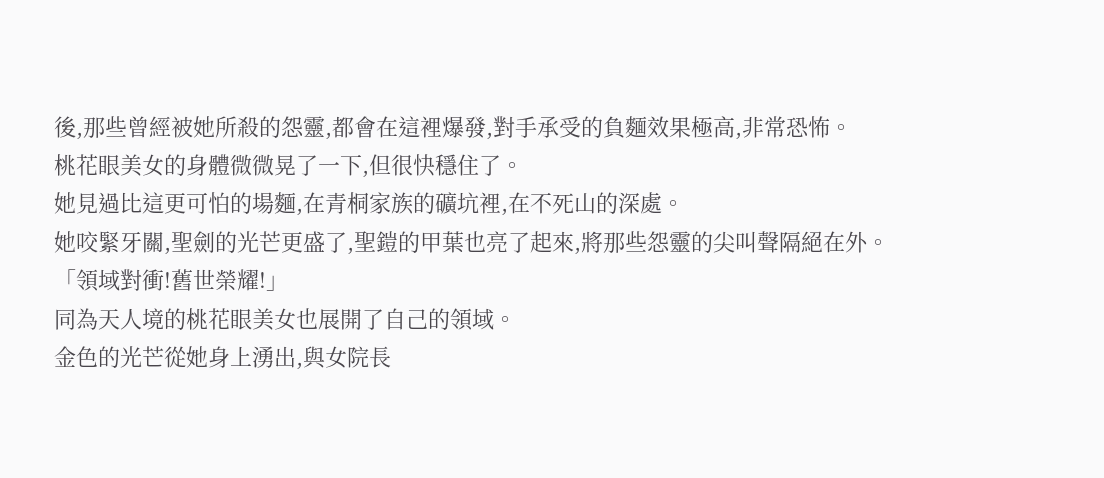後,那些曾經被她所殺的怨靈,都會在這裡爆發,對手承受的負麵效果極高,非常恐怖。
桃花眼美女的身體微微晃了一下,但很快穩住了。
她見過比這更可怕的場麵,在青桐家族的礦坑裡,在不死山的深處。
她咬緊牙關,聖劍的光芒更盛了,聖鎧的甲葉也亮了起來,將那些怨靈的尖叫聲隔絕在外。
「領域對衝!舊世榮耀!」
同為天人境的桃花眼美女也展開了自己的領域。
金色的光芒從她身上湧出,與女院長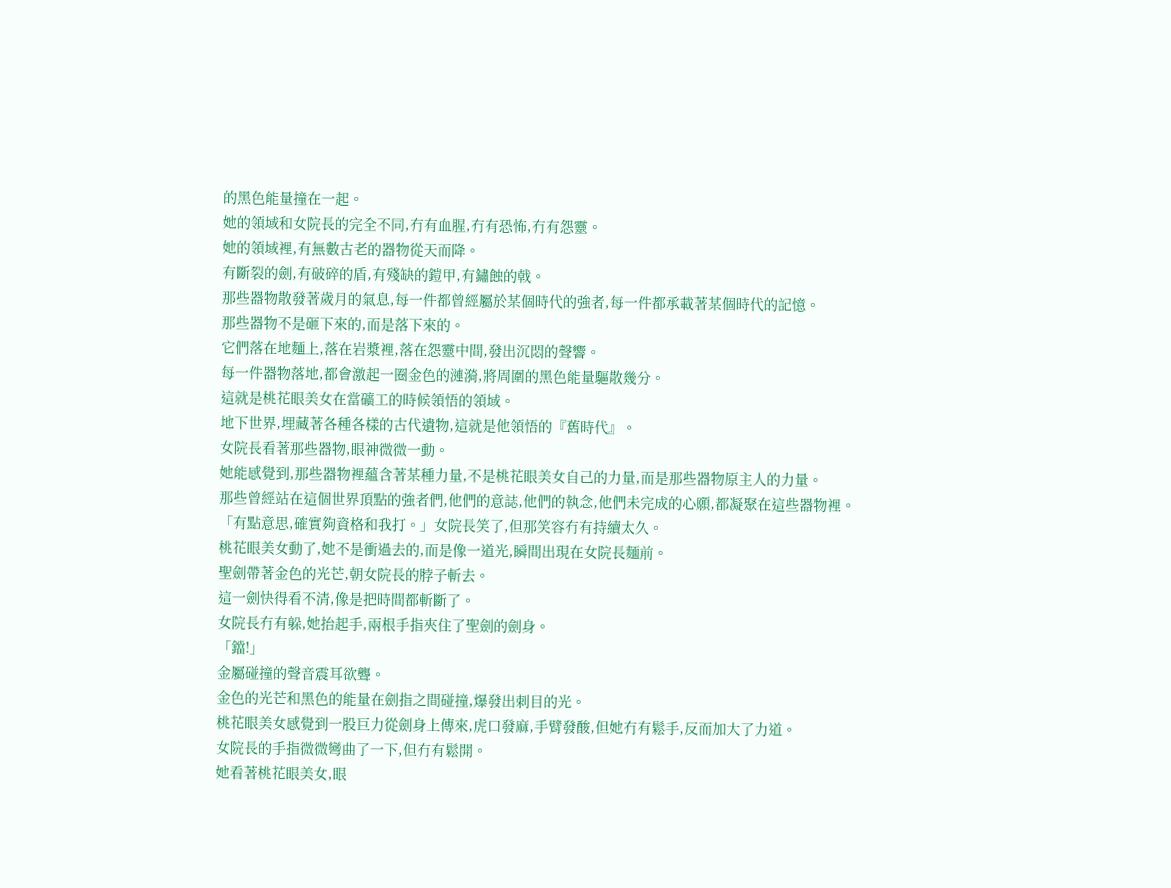的黑色能量撞在一起。
她的領域和女院長的完全不同,冇有血腥,冇有恐怖,冇有怨靈。
她的領域裡,有無數古老的器物從天而降。
有斷裂的劍,有破碎的盾,有殘缺的鎧甲,有鏽蝕的戟。
那些器物散發著歲月的氣息,每一件都曾經屬於某個時代的強者,每一件都承載著某個時代的記憶。
那些器物不是砸下來的,而是落下來的。
它們落在地麵上,落在岩漿裡,落在怨靈中間,發出沉悶的聲響。
每一件器物落地,都會激起一圈金色的漣漪,將周圍的黑色能量驅散幾分。
這就是桃花眼美女在當礦工的時候領悟的領域。
地下世界,埋藏著各種各樣的古代遺物,這就是他領悟的『舊時代』。
女院長看著那些器物,眼神微微一動。
她能感覺到,那些器物裡蘊含著某種力量,不是桃花眼美女自己的力量,而是那些器物原主人的力量。
那些曾經站在這個世界頂點的強者們,他們的意誌,他們的執念,他們未完成的心願,都凝聚在這些器物裡。
「有點意思,確實夠資格和我打。」女院長笑了,但那笑容冇有持續太久。
桃花眼美女動了,她不是衝過去的,而是像一道光,瞬間出現在女院長麵前。
聖劍帶著金色的光芒,朝女院長的脖子斬去。
這一劍快得看不清,像是把時間都斬斷了。
女院長冇有躲,她抬起手,兩根手指夾住了聖劍的劍身。
「鐺!」
金屬碰撞的聲音震耳欲聾。
金色的光芒和黑色的能量在劍指之間碰撞,爆發出刺目的光。
桃花眼美女感覺到一股巨力從劍身上傳來,虎口發麻,手臂發酸,但她冇有鬆手,反而加大了力道。
女院長的手指微微彎曲了一下,但冇有鬆開。
她看著桃花眼美女,眼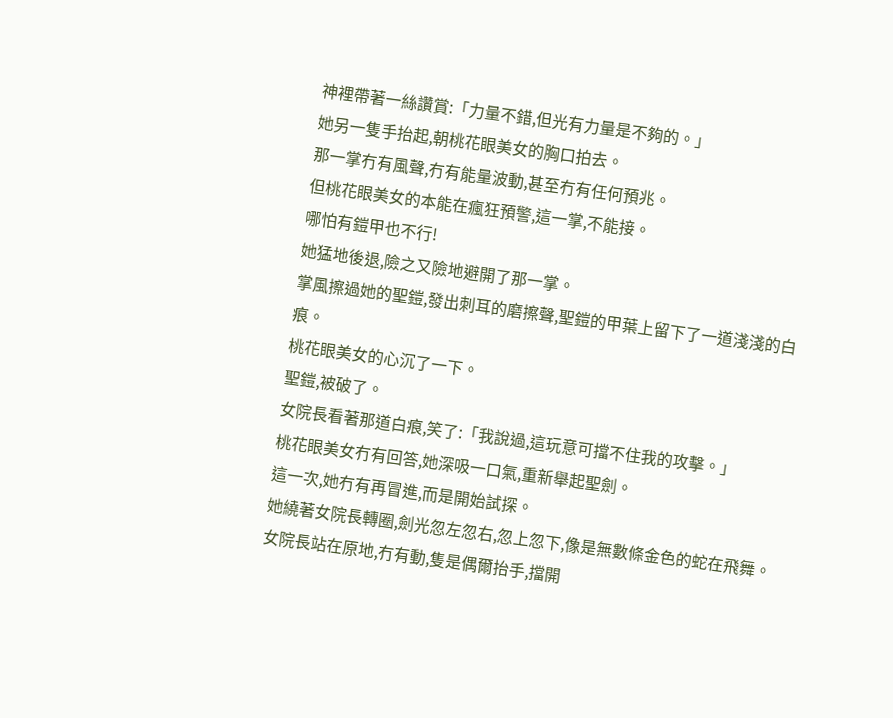神裡帶著一絲讚賞:「力量不錯,但光有力量是不夠的。」
她另一隻手抬起,朝桃花眼美女的胸口拍去。
那一掌冇有風聲,冇有能量波動,甚至冇有任何預兆。
但桃花眼美女的本能在瘋狂預警,這一掌,不能接。
哪怕有鎧甲也不行!
她猛地後退,險之又險地避開了那一掌。
掌風擦過她的聖鎧,發出刺耳的磨擦聲,聖鎧的甲葉上留下了一道淺淺的白痕。
桃花眼美女的心沉了一下。
聖鎧,被破了。
女院長看著那道白痕,笑了:「我說過,這玩意可擋不住我的攻擊。」
桃花眼美女冇有回答,她深吸一口氣,重新舉起聖劍。
這一次,她冇有再冒進,而是開始試探。
她繞著女院長轉圈,劍光忽左忽右,忽上忽下,像是無數條金色的蛇在飛舞。
女院長站在原地,冇有動,隻是偶爾抬手,擋開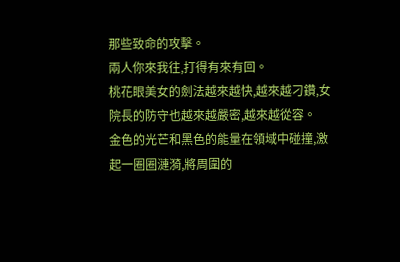那些致命的攻擊。
兩人你來我往,打得有來有回。
桃花眼美女的劍法越來越快,越來越刁鑽,女院長的防守也越來越嚴密,越來越從容。
金色的光芒和黑色的能量在領域中碰撞,激起一圈圈漣漪,將周圍的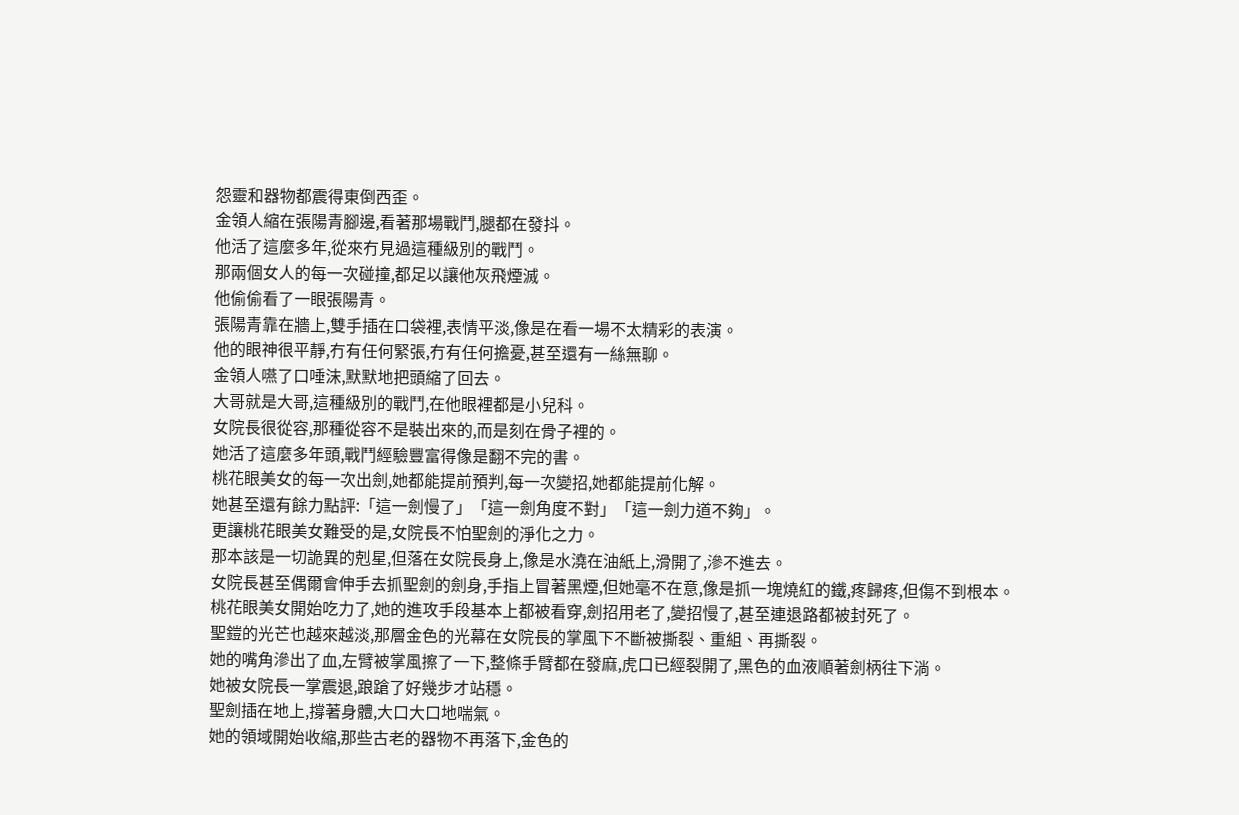怨靈和器物都震得東倒西歪。
金領人縮在張陽青腳邊,看著那場戰鬥,腿都在發抖。
他活了這麼多年,從來冇見過這種級別的戰鬥。
那兩個女人的每一次碰撞,都足以讓他灰飛煙滅。
他偷偷看了一眼張陽青。
張陽青靠在牆上,雙手插在口袋裡,表情平淡,像是在看一場不太精彩的表演。
他的眼神很平靜,冇有任何緊張,冇有任何擔憂,甚至還有一絲無聊。
金領人嚥了口唾沫,默默地把頭縮了回去。
大哥就是大哥,這種級別的戰鬥,在他眼裡都是小兒科。
女院長很從容,那種從容不是裝出來的,而是刻在骨子裡的。
她活了這麼多年頭,戰鬥經驗豐富得像是翻不完的書。
桃花眼美女的每一次出劍,她都能提前預判,每一次變招,她都能提前化解。
她甚至還有餘力點評:「這一劍慢了」「這一劍角度不對」「這一劍力道不夠」。
更讓桃花眼美女難受的是,女院長不怕聖劍的淨化之力。
那本該是一切詭異的剋星,但落在女院長身上,像是水澆在油紙上,滑開了,滲不進去。
女院長甚至偶爾會伸手去抓聖劍的劍身,手指上冒著黑煙,但她毫不在意,像是抓一塊燒紅的鐵,疼歸疼,但傷不到根本。
桃花眼美女開始吃力了,她的進攻手段基本上都被看穿,劍招用老了,變招慢了,甚至連退路都被封死了。
聖鎧的光芒也越來越淡,那層金色的光幕在女院長的掌風下不斷被撕裂、重組、再撕裂。
她的嘴角滲出了血,左臂被掌風擦了一下,整條手臂都在發麻,虎口已經裂開了,黑色的血液順著劍柄往下淌。
她被女院長一掌震退,踉蹌了好幾步才站穩。
聖劍插在地上,撐著身體,大口大口地喘氣。
她的領域開始收縮,那些古老的器物不再落下,金色的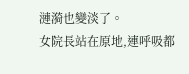漣漪也變淡了。
女院長站在原地,連呼吸都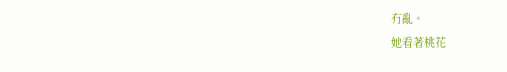冇亂。
她看著桃花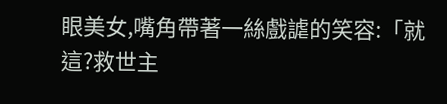眼美女,嘴角帶著一絲戲謔的笑容:「就這?救世主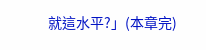就這水平?」(本章完)